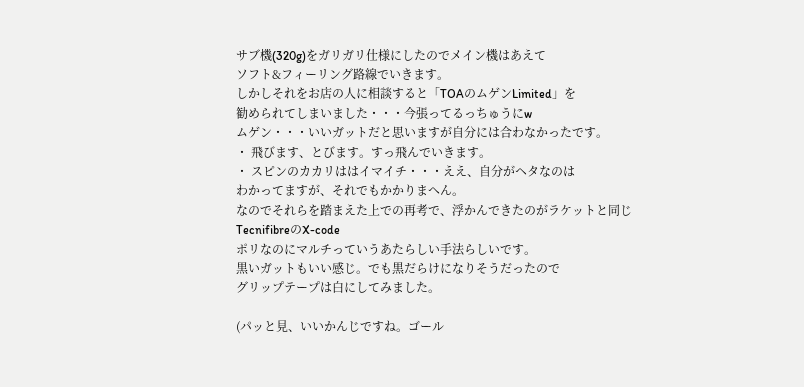サブ機(320g)をガリガリ仕様にしたのでメイン機はあえて
ソフト&フィーリング路線でいきます。
しかしそれをお店の人に相談すると「TOAのムゲンLimited」を
勧められてしまいました・・・今張ってるっちゅうにw
ムゲン・・・いいガットだと思いますが自分には合わなかったです。
・ 飛びます、とびます。すっ飛んでいきます。
・ スピンのカカリははイマイチ・・・ええ、自分がヘタなのは
わかってますが、それでもかかりまへん。
なのでそれらを踏まえた上での再考で、浮かんできたのがラケットと同じ
TecnifibreのX-code
ポリなのにマルチっていうあたらしい手法らしいです。
黒いガットもいい感じ。でも黒だらけになりそうだったので
グリップテープは白にしてみました。

(パッと見、いいかんじですね。ゴール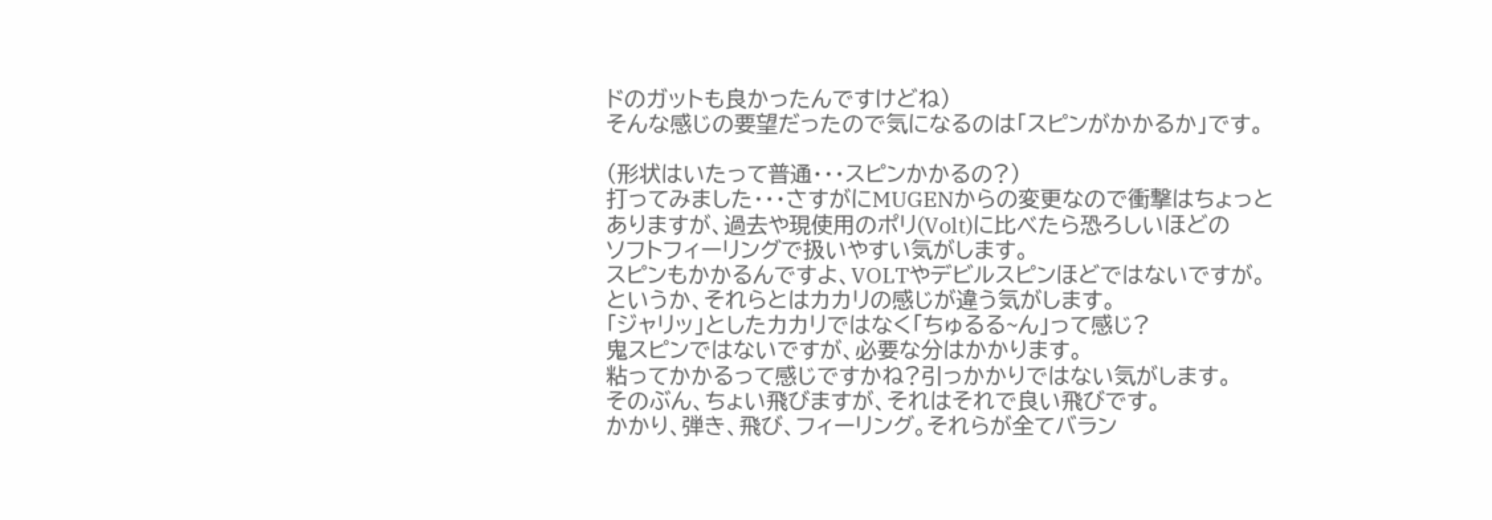ドのガットも良かったんですけどね)
そんな感じの要望だったので気になるのは「スピンがかかるか」です。

(形状はいたって普通・・・スピンかかるの?)
打ってみました・・・さすがにMUGENからの変更なので衝撃はちょっと
ありますが、過去や現使用のポリ(Volt)に比べたら恐ろしいほどの
ソフトフィーリングで扱いやすい気がします。
スピンもかかるんですよ、VOLTやデビルスピンほどではないですが。
というか、それらとはカカリの感じが違う気がします。
「ジャリッ」としたカカリではなく「ちゅるる~ん」って感じ?
鬼スピンではないですが、必要な分はかかります。
粘ってかかるって感じですかね?引っかかりではない気がします。
そのぶん、ちょい飛びますが、それはそれで良い飛びです。
かかり、弾き、飛び、フィーリング。それらが全てバラン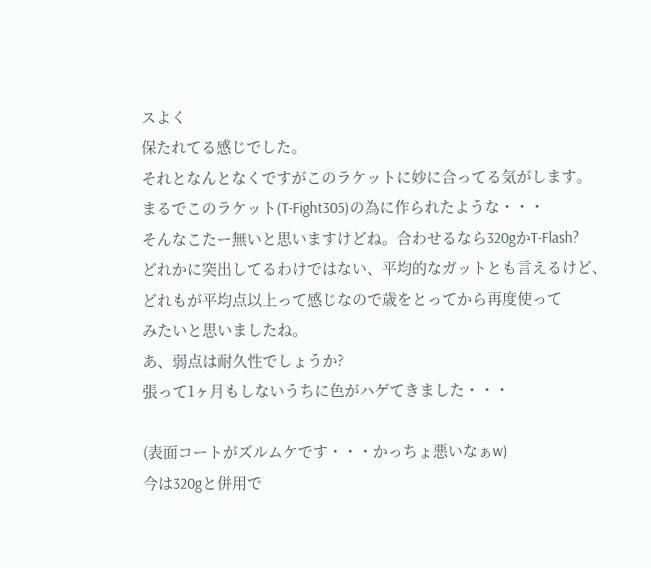スよく
保たれてる感じでした。
それとなんとなくですがこのラケットに妙に合ってる気がします。
まるでこのラケット(T-Fight305)の為に作られたような・・・
そんなこたー無いと思いますけどね。合わせるなら320gかT-Flash?
どれかに突出してるわけではない、平均的なガットとも言えるけど、
どれもが平均点以上って感じなので歳をとってから再度使って
みたいと思いましたね。
あ、弱点は耐久性でしょうか?
張って1ヶ月もしないうちに色がハゲてきました・・・

(表面コートがズルムケです・・・かっちょ悪いなぁw)
今は320gと併用で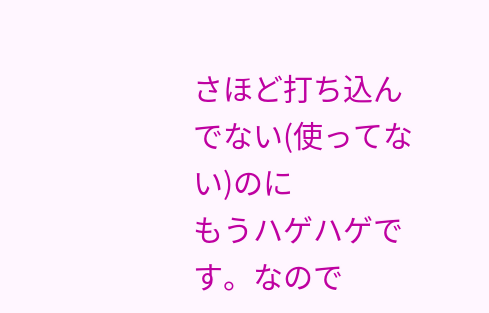さほど打ち込んでない(使ってない)のに
もうハゲハゲです。なので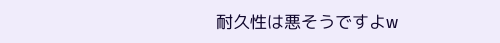耐久性は悪そうですよw